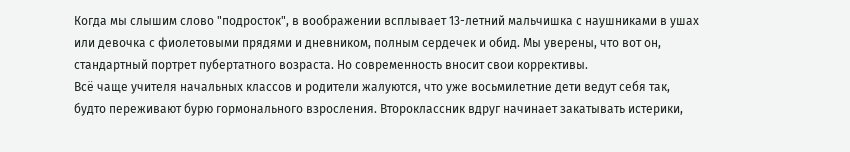Когда мы слышим слово "подросток", в воображении всплывает 13-летний мальчишка с наушниками в ушах или девочка с фиолетовыми прядями и дневником, полным сердечек и обид. Мы уверены, что вот он, стандартный портрет пубертатного возраста. Но современность вносит свои коррективы.
Всё чаще учителя начальных классов и родители жалуются, что уже восьмилетние дети ведут себя так, будто переживают бурю гормонального взросления. Второклассник вдруг начинает закатывать истерики,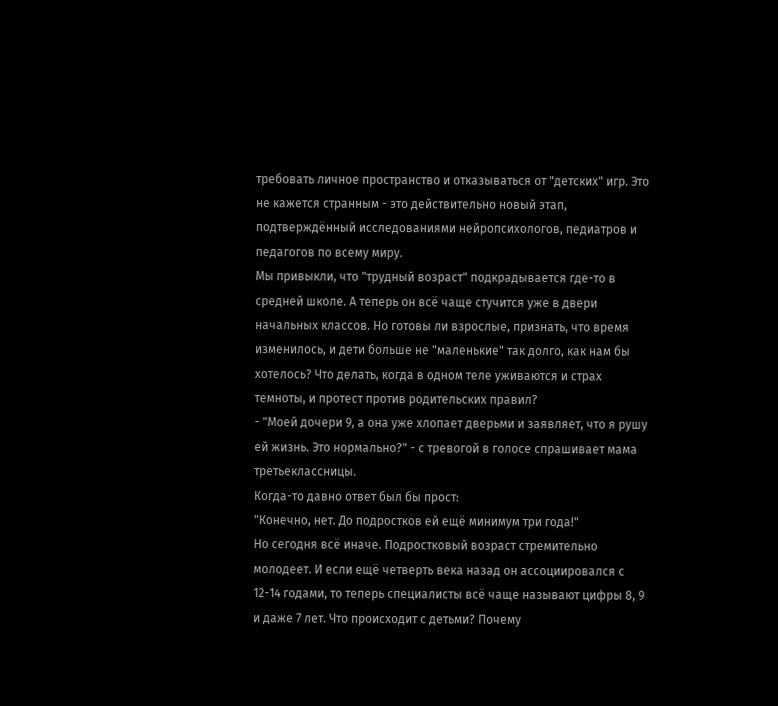требовать личное пространство и отказываться от "детских" игр. Это не кажется странным - это действительно новый этап, подтверждённый исследованиями нейропсихологов, педиатров и педагогов по всему миру.
Мы привыкли, что "трудный возраст" подкрадывается где-то в средней школе. А теперь он всё чаще стучится уже в двери начальных классов. Но готовы ли взрослые, признать, что время изменилось, и дети больше не "маленькие" так долго, как нам бы хотелось? Что делать, когда в одном теле уживаются и страх темноты, и протест против родительских правил?
- "Моей дочери 9, а она уже хлопает дверьми и заявляет, что я рушу ей жизнь. Это нормально?" - с тревогой в голосе спрашивает мама третьеклассницы.
Когда-то давно ответ был бы прост:
"Конечно, нет. До подростков ей ещё минимум три года!"
Но сегодня всё иначе. Подростковый возраст стремительно молодеет. И если ещё четверть века назад он ассоциировался с 12-14 годами, то теперь специалисты всё чаще называют цифры 8, 9 и даже 7 лет. Что происходит с детьми? Почему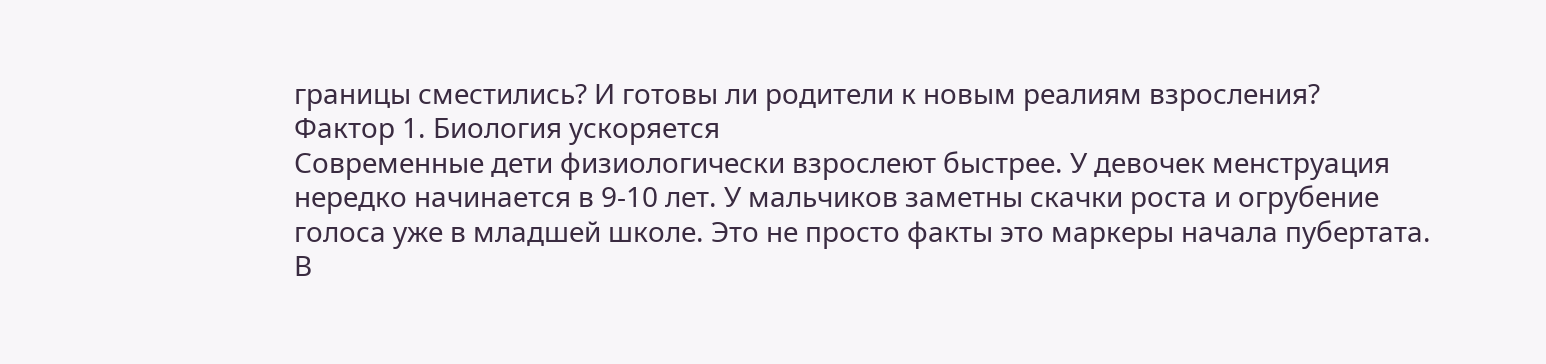границы сместились? И готовы ли родители к новым реалиям взросления?
Фактор 1. Биология ускоряется
Современные дети физиологически взрослеют быстрее. У девочек менструация нередко начинается в 9-10 лет. У мальчиков заметны скачки роста и огрубение голоса уже в младшей школе. Это не просто факты это маркеры начала пубертата. В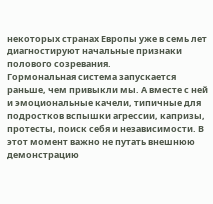некоторых странах Европы уже в семь лет диагностируют начальные признаки полового созревания.
Гормональная система запускается раньше, чем привыкли мы. А вместе с ней и эмоциональные качели, типичные для подростков вспышки агрессии, капризы, протесты, поиск себя и независимости. В этот момент важно не путать внешнюю демонстрацию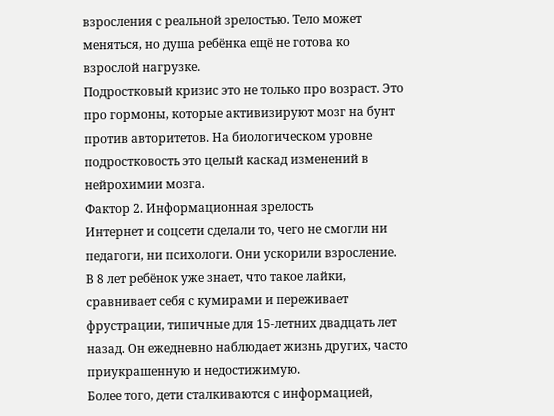взросления с реальной зрелостью. Тело может меняться, но душа ребёнка ещё не готова ко взрослой нагрузке.
Подростковый кризис это не только про возраст. Это про гормоны, которые активизируют мозг на бунт против авторитетов. На биологическом уровне подростковость это целый каскад изменений в нейрохимии мозга.
Фактор 2. Информационная зрелость
Интернет и соцсети сделали то, чего не смогли ни педагоги, ни психологи. Они ускорили взросление. В 8 лет ребёнок уже знает, что такое лайки, сравнивает себя с кумирами и переживает фрустрации, типичные для 15-летних двадцать лет назад. Он ежедневно наблюдает жизнь других, часто приукрашенную и недостижимую.
Более того, дети сталкиваются с информацией,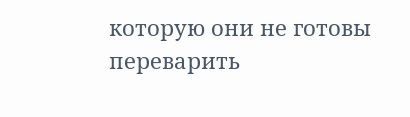которую они не готовы переварить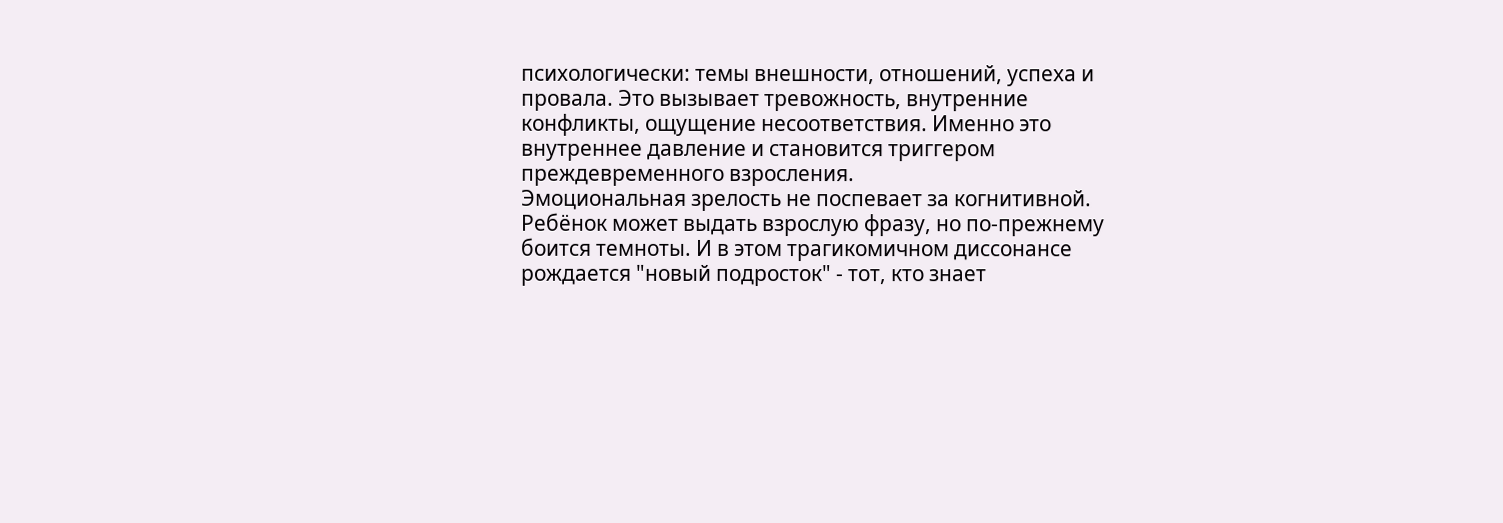психологически: темы внешности, отношений, успеха и провала. Это вызывает тревожность, внутренние конфликты, ощущение несоответствия. Именно это внутреннее давление и становится триггером преждевременного взросления.
Эмоциональная зрелость не поспевает за когнитивной. Ребёнок может выдать взрослую фразу, но по-прежнему боится темноты. И в этом трагикомичном диссонансе рождается "новый подросток" - тот, кто знает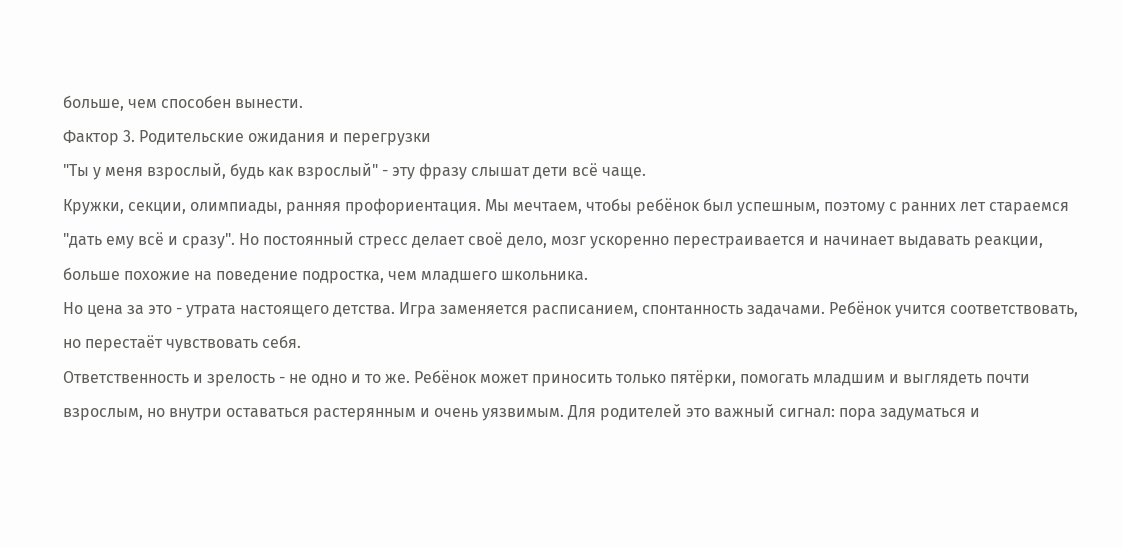больше, чем способен вынести.
Фактор 3. Родительские ожидания и перегрузки
"Ты у меня взрослый, будь как взрослый" - эту фразу слышат дети всё чаще.
Кружки, секции, олимпиады, ранняя профориентация. Мы мечтаем, чтобы ребёнок был успешным, поэтому с ранних лет стараемся "дать ему всё и сразу". Но постоянный стресс делает своё дело, мозг ускоренно перестраивается и начинает выдавать реакции, больше похожие на поведение подростка, чем младшего школьника.
Но цена за это - утрата настоящего детства. Игра заменяется расписанием, спонтанность задачами. Ребёнок учится соответствовать, но перестаёт чувствовать себя.
Ответственность и зрелость - не одно и то же. Ребёнок может приносить только пятёрки, помогать младшим и выглядеть почти взрослым, но внутри оставаться растерянным и очень уязвимым. Для родителей это важный сигнал: пора задуматься и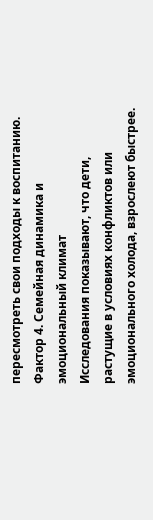пересмотреть свои подходы к воспитанию.
Фактор 4. Семейная динамика и эмоциональный климат
Исследования показывают, что дети, растущие в условиях конфликтов или эмоционального холода, взрослеют быстрее.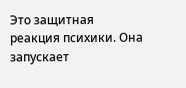Это защитная реакция психики. Она запускает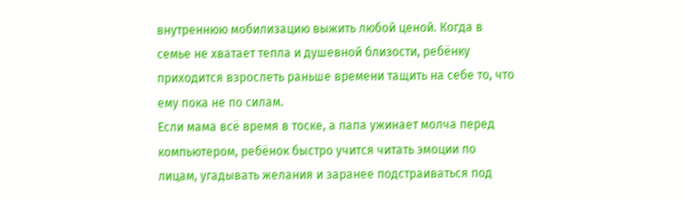внутреннюю мобилизацию выжить любой ценой. Когда в семье не хватает тепла и душевной близости, ребёнку приходится взрослеть раньше времени тащить на себе то, что ему пока не по силам.
Если мама всё время в тоске, а папа ужинает молча перед компьютером, ребёнок быстро учится читать эмоции по лицам, угадывать желания и заранее подстраиваться под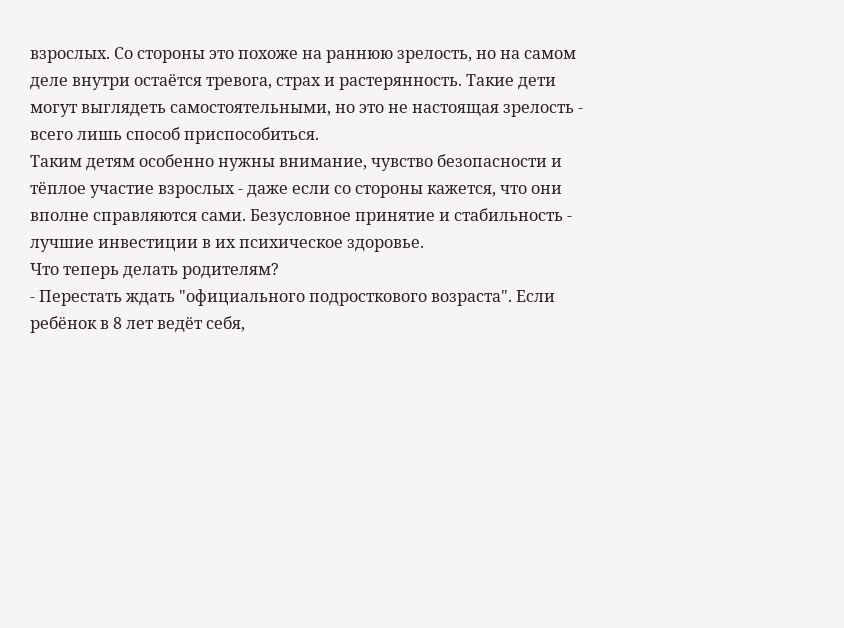взрослых. Со стороны это похоже на раннюю зрелость, но на самом деле внутри остаётся тревога, страх и растерянность. Такие дети могут выглядеть самостоятельными, но это не настоящая зрелость - всего лишь способ приспособиться.
Таким детям особенно нужны внимание, чувство безопасности и тёплое участие взрослых - даже если со стороны кажется, что они вполне справляются сами. Безусловное принятие и стабильность - лучшие инвестиции в их психическое здоровье.
Что теперь делать родителям?
- Перестать ждать "официального подросткового возраста". Если ребёнок в 8 лет ведёт себя,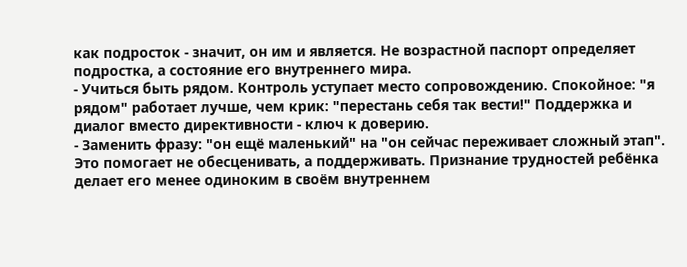как подросток - значит, он им и является. Не возрастной паспорт определяет подростка, а состояние его внутреннего мира.
- Учиться быть рядом. Контроль уступает место сопровождению. Спокойное: "я рядом" работает лучше, чем крик: "перестань себя так вести!" Поддержка и диалог вместо директивности - ключ к доверию.
- Заменить фразу: "он ещё маленький" на "он сейчас переживает сложный этап". Это помогает не обесценивать, а поддерживать. Признание трудностей ребёнка делает его менее одиноким в своём внутреннем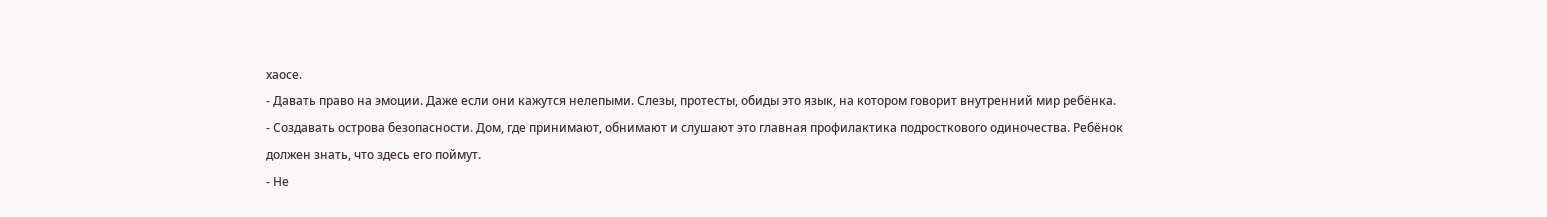хаосе.
- Давать право на эмоции. Даже если они кажутся нелепыми. Слезы, протесты, обиды это язык, на котором говорит внутренний мир ребёнка.
- Создавать острова безопасности. Дом, где принимают, обнимают и слушают это главная профилактика подросткового одиночества. Ребёнок должен знать, что здесь его поймут.
- Не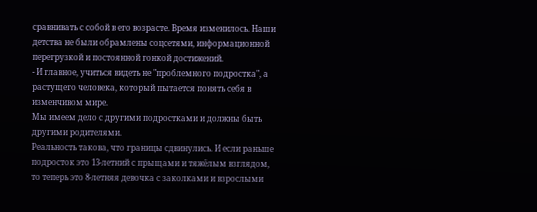сравнивать с собой в его возрасте. Время изменилось. Наши детства не были обрамлены соцсетями, информационной перегрузкой и постоянной гонкой достижений.
- И главное, учиться видеть не "проблемного подростка", а растущего человека, который пытается понять себя в изменчивом мире.
Мы имеем дело с другими подростками и должны быть другими родителями.
Реальность такова, что границы сдвинулись. И если раньше подросток это 13-летний с прыщами и тяжёлым взглядом, то теперь это 8-летняя девочка с заколками и взрослыми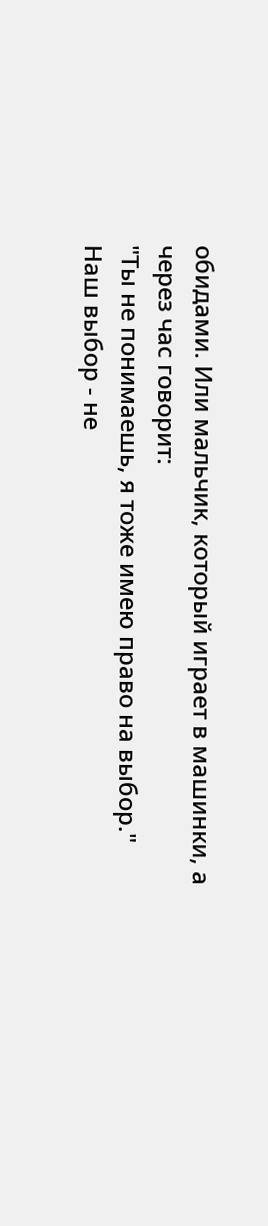обидами. Или мальчик, который играет в машинки, а через час говорит:
"Ты не понимаешь, я тоже имею право на выбор."
Наш выбор - не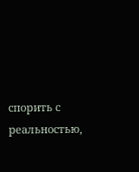спорить с реальностью,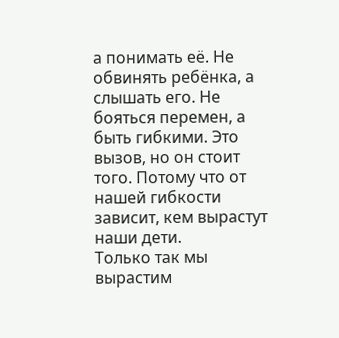а понимать её. Не обвинять ребёнка, а слышать его. Не бояться перемен, а быть гибкими. Это вызов, но он стоит того. Потому что от нашей гибкости зависит, кем вырастут наши дети.
Только так мы вырастим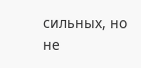сильных, но не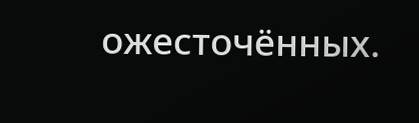ожесточённых.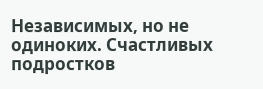Независимых, но не одиноких. Счастливых подростков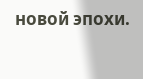новой эпохи.